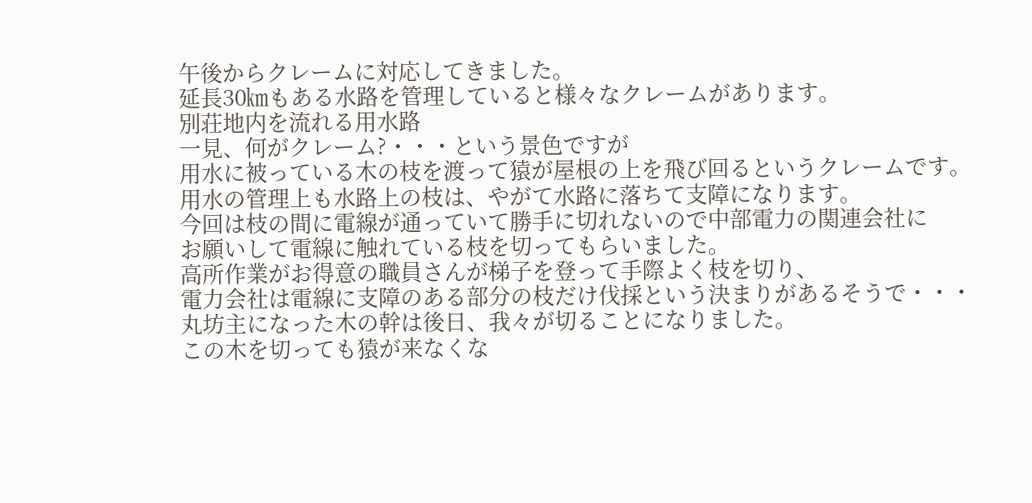午後からクレームに対応してきました。
延長30㎞もある水路を管理していると様々なクレームがあります。
別荘地内を流れる用水路
一見、何がクレーム?・・・という景色ですが
用水に被っている木の枝を渡って猿が屋根の上を飛び回るというクレームです。
用水の管理上も水路上の枝は、やがて水路に落ちて支障になります。
今回は枝の間に電線が通っていて勝手に切れないので中部電力の関連会社に
お願いして電線に触れている枝を切ってもらいました。
高所作業がお得意の職員さんが梯子を登って手際よく枝を切り、
電力会社は電線に支障のある部分の枝だけ伐採という決まりがあるそうで・・・
丸坊主になった木の幹は後日、我々が切ることになりました。
この木を切っても猿が来なくな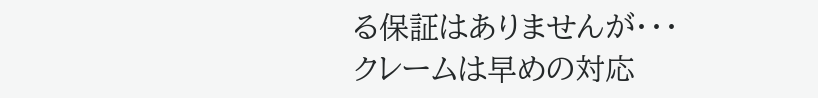る保証はありませんが・・・
クレームは早めの対応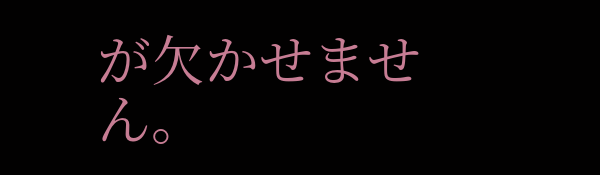が欠かせません。